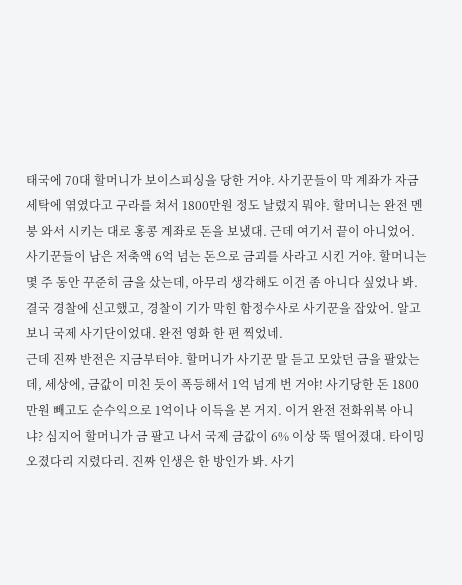태국에 70대 할머니가 보이스피싱을 당한 거야. 사기꾼들이 막 계좌가 자금세탁에 엮였다고 구라를 쳐서 1800만원 정도 날렸지 뭐야. 할머니는 완전 멘붕 와서 시키는 대로 홍콩 계좌로 돈을 보냈대. 근데 여기서 끝이 아니었어. 사기꾼들이 남은 저축액 6억 넘는 돈으로 금괴를 사라고 시킨 거야. 할머니는 몇 주 동안 꾸준히 금을 샀는데, 아무리 생각해도 이건 좀 아니다 싶었나 봐. 결국 경찰에 신고했고, 경찰이 기가 막힌 함정수사로 사기꾼을 잡았어. 알고 보니 국제 사기단이었대. 완전 영화 한 편 찍었네.
근데 진짜 반전은 지금부터야. 할머니가 사기꾼 말 듣고 모았던 금을 팔았는데, 세상에, 금값이 미친 듯이 폭등해서 1억 넘게 번 거야! 사기당한 돈 1800만원 빼고도 순수익으로 1억이나 이득을 본 거지. 이거 완전 전화위복 아니냐? 심지어 할머니가 금 팔고 나서 국제 금값이 6% 이상 뚝 떨어졌대. 타이밍 오졌다리 지렸다리. 진짜 인생은 한 방인가 봐. 사기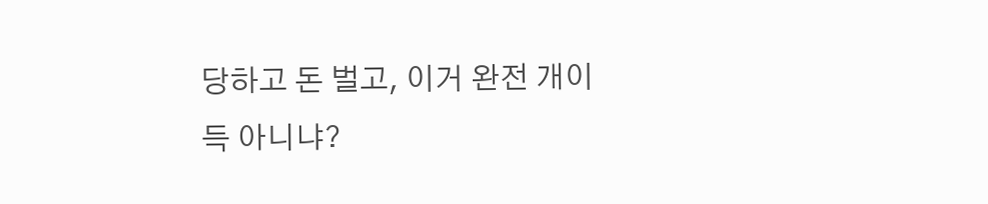당하고 돈 벌고, 이거 완전 개이득 아니냐?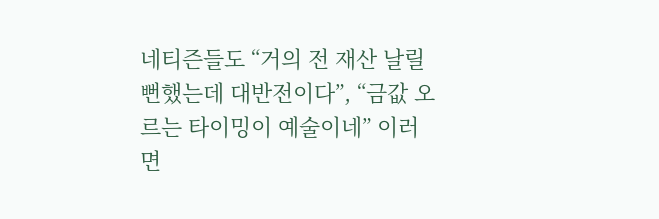네티즌들도 “거의 전 재산 날릴 뻔했는데 대반전이다”, “금값 오르는 타이밍이 예술이네” 이러면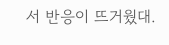서 반응이 뜨거웠대.